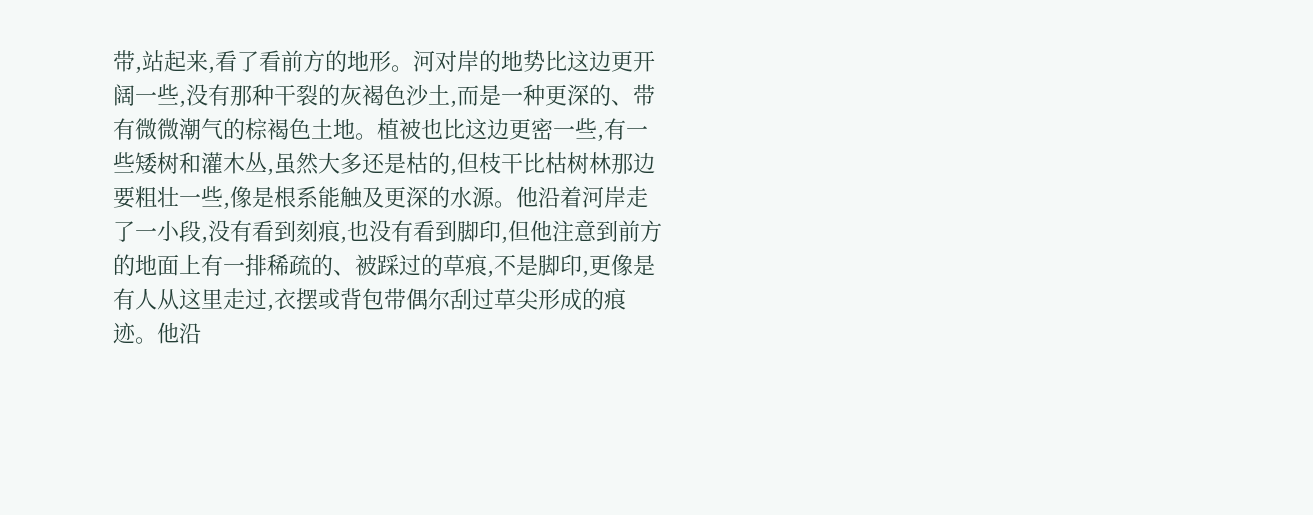带,站起来,看了看前方的地形。河对岸的地势比这边更开阔一些,没有那种干裂的灰褐色沙土,而是一种更深的、带有微微潮气的棕褐色土地。植被也比这边更密一些,有一些矮树和灌木丛,虽然大多还是枯的,但枝干比枯树林那边要粗壮一些,像是根系能触及更深的水源。他沿着河岸走了一小段,没有看到刻痕,也没有看到脚印,但他注意到前方的地面上有一排稀疏的、被踩过的草痕,不是脚印,更像是有人从这里走过,衣摆或背包带偶尔刮过草尖形成的痕迹。他沿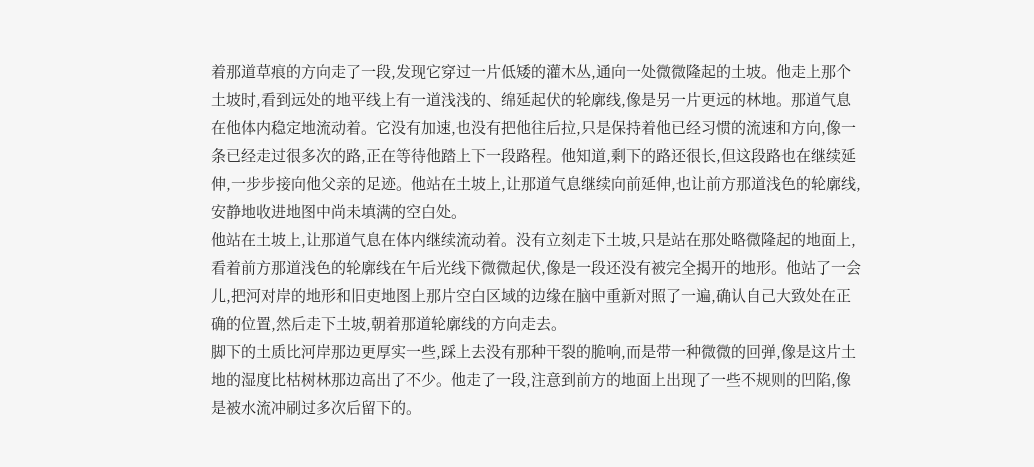着那道草痕的方向走了一段,发现它穿过一片低矮的灌木丛,通向一处微微隆起的土坡。他走上那个土坡时,看到远处的地平线上有一道浅浅的、绵延起伏的轮廓线,像是另一片更远的林地。那道气息在他体内稳定地流动着。它没有加速,也没有把他往后拉,只是保持着他已经习惯的流速和方向,像一条已经走过很多次的路,正在等待他踏上下一段路程。他知道,剩下的路还很长,但这段路也在继续延伸,一步步接向他父亲的足迹。他站在土坡上,让那道气息继续向前延伸,也让前方那道浅色的轮廓线,安静地收进地图中尚未填满的空白处。
他站在土坡上,让那道气息在体内继续流动着。没有立刻走下土坡,只是站在那处略微隆起的地面上,看着前方那道浅色的轮廓线在午后光线下微微起伏,像是一段还没有被完全揭开的地形。他站了一会儿,把河对岸的地形和旧吏地图上那片空白区域的边缘在脑中重新对照了一遍,确认自己大致处在正确的位置,然后走下土坡,朝着那道轮廓线的方向走去。
脚下的土质比河岸那边更厚实一些,踩上去没有那种干裂的脆响,而是带一种微微的回弹,像是这片土地的湿度比枯树林那边高出了不少。他走了一段,注意到前方的地面上出现了一些不规则的凹陷,像是被水流冲刷过多次后留下的。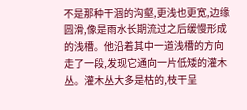不是那种干涸的沟壑,更浅也更宽,边缘圆滑,像是雨水长期流过之后缓慢形成的浅槽。他沿着其中一道浅槽的方向走了一段,发现它通向一片低矮的灌木丛。灌木丛大多是枯的,枝干呈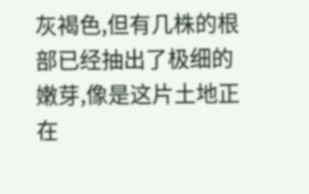灰褐色,但有几株的根部已经抽出了极细的嫩芽,像是这片土地正在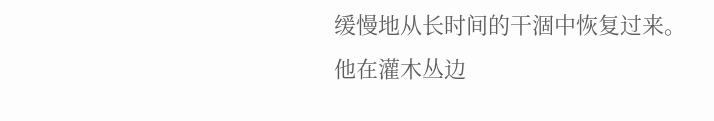缓慢地从长时间的干涸中恢复过来。
他在灌木丛边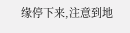缘停下来,注意到地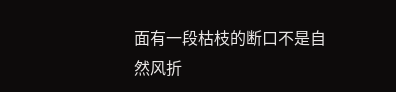面有一段枯枝的断口不是自然风折